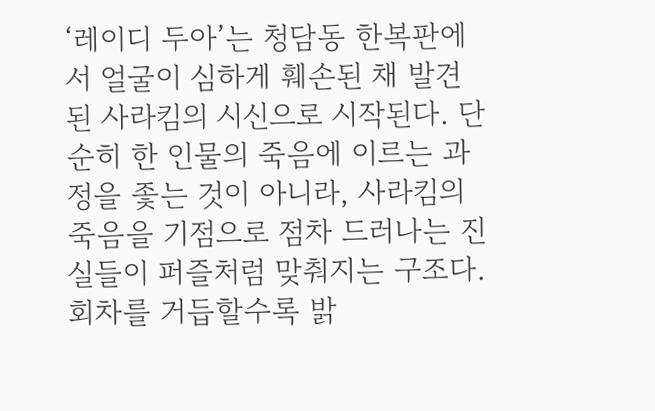‘레이디 두아’는 청담동 한복판에서 얼굴이 심하게 훼손된 채 발견된 사라킴의 시신으로 시작된다. 단순히 한 인물의 죽음에 이르는 과정을 좇는 것이 아니라, 사라킴의 죽음을 기점으로 점차 드러나는 진실들이 퍼즐처럼 맞춰지는 구조다.
회차를 거듭할수록 밝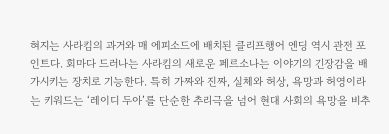혀지는 사라킴의 과거와 매 에피소드에 배치된 클리프행어 엔딩 역시 관전 포인트다. 회마다 드러나는 사라킴의 새로운 페르소나는 이야기의 긴장감을 배가시키는 장치로 기능한다. 특히 가짜와 진짜, 실체와 허상, 욕망과 허영이라는 키워드는 ‘레이디 두아’를 단순한 추리극을 넘어 현대 사회의 욕망을 비추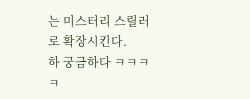는 미스터리 스릴러로 확장시킨다.
하 궁금하다 ㅋㅋㅋㅋ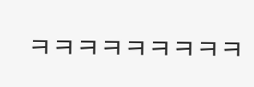ㅋㅋㅋㅋㅋㅋㅋㅋㅋ